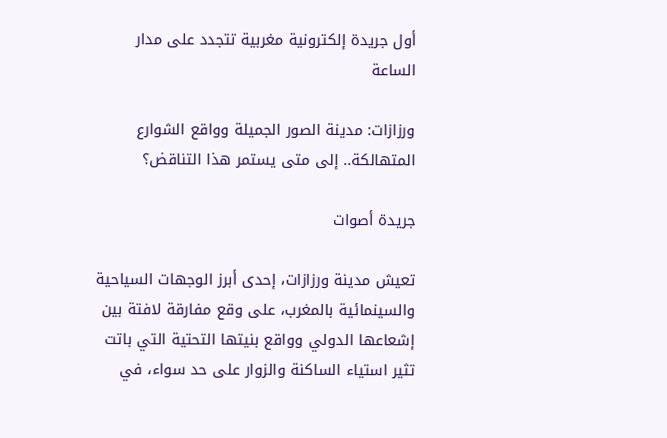أول جريدة إلكترونية مغربية تتجدد على مدار الساعة

ورزازات: مدينة الصور الجميلة وواقع الشوارع المتهالكة.. إلى متى يستمر هذا التناقض؟

جريدة أصوات

تعيش مدينة ورزازات، إحدى أبرز الوجهات السياحية والسينمائية بالمغرب، على وقع مفارقة لافتة بين إشعاعها الدولي وواقع بنيتها التحتية التي باتت تثير استياء الساكنة والزوار على حد سواء، في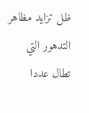ظل تزايد مظاهر التدهور التي تطال عددا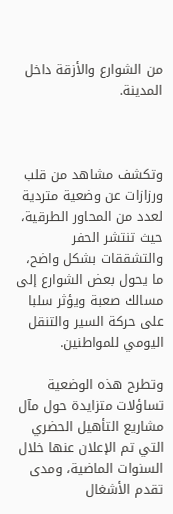من الشوارع والأزقة داخل المدينة.



وتكشف مشاهد من قلب ورزازات عن وضعية متردية لعدد من المحاور الطرقية، حيث تنتشر الحفر والتشققات بشكل واضح، ما يحول بعض الشوارع إلى مسالك صعبة ويؤثر سلبا على حركة السير والتنقل اليومي للمواطنين.

وتطرح هذه الوضعية تساؤلات متزايدة حول مآل مشاريع التأهيل الحضري التي تم الإعلان عنها خلال السنوات الماضية، ومدى تقدم الأشغال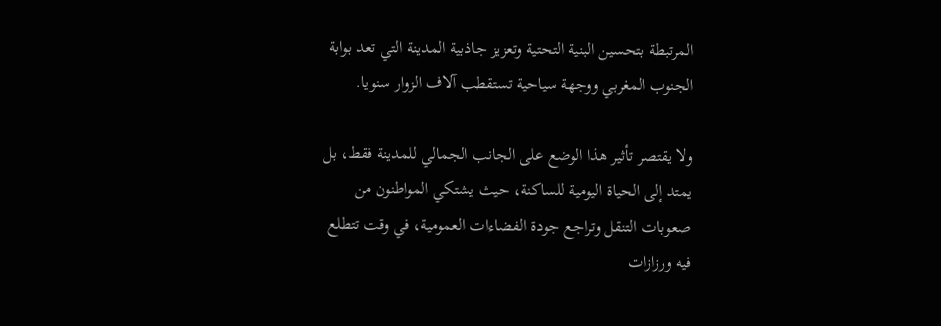المرتبطة بتحسين البنية التحتية وتعزيز جاذبية المدينة التي تعد بوابة الجنوب المغربي ووجهة سياحية تستقطب آلاف الزوار سنويا.

ولا يقتصر تأثير هذا الوضع على الجانب الجمالي للمدينة فقط، بل يمتد إلى الحياة اليومية للساكنة، حيث يشتكي المواطنون من صعوبات التنقل وتراجع جودة الفضاءات العمومية، في وقت تتطلع فيه ورزازات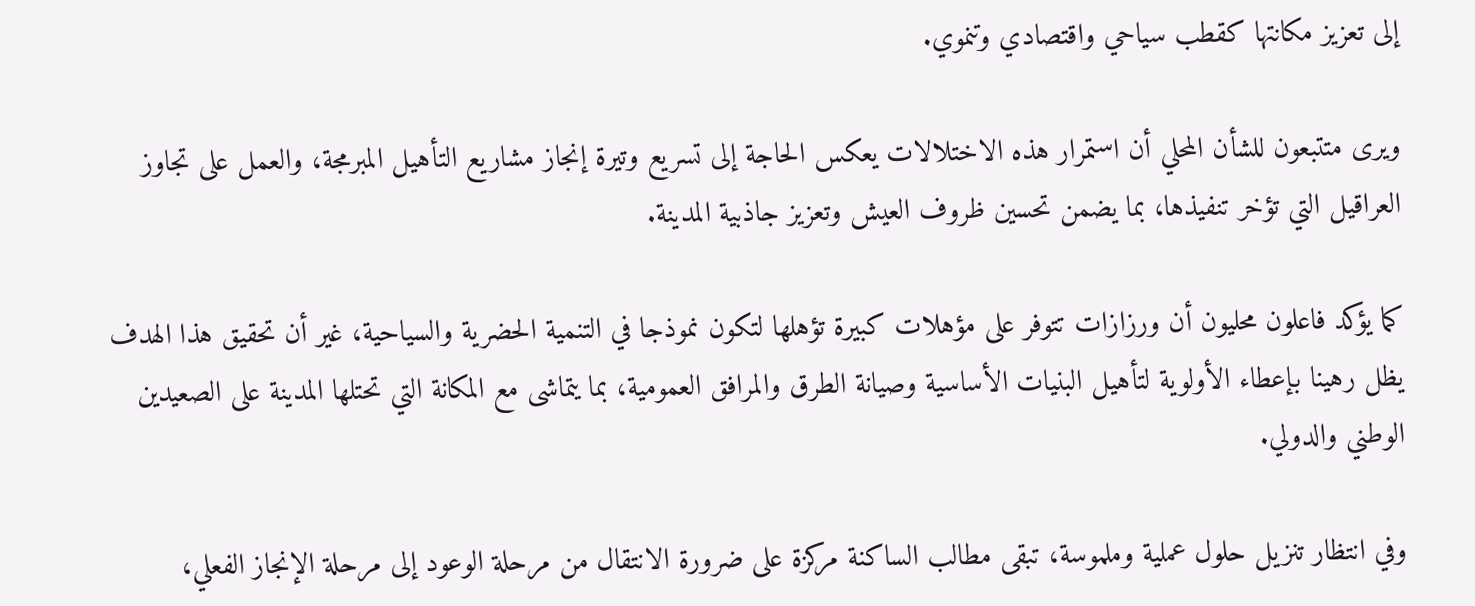إلى تعزيز مكانتها كقطب سياحي واقتصادي وتنموي.

ويرى متتبعون للشأن المحلي أن استمرار هذه الاختلالات يعكس الحاجة إلى تسريع وتيرة إنجاز مشاريع التأهيل المبرمجة، والعمل على تجاوز العراقيل التي تؤخر تنفيذها، بما يضمن تحسين ظروف العيش وتعزيز جاذبية المدينة.

كما يؤكد فاعلون محليون أن ورزازات تتوفر على مؤهلات كبيرة تؤهلها لتكون نموذجا في التنمية الحضرية والسياحية، غير أن تحقيق هذا الهدف يظل رهينا بإعطاء الأولوية لتأهيل البنيات الأساسية وصيانة الطرق والمرافق العمومية، بما يتماشى مع المكانة التي تحتلها المدينة على الصعيدين الوطني والدولي.

وفي انتظار تنزيل حلول عملية وملموسة، تبقى مطالب الساكنة مركزة على ضرورة الانتقال من مرحلة الوعود إلى مرحلة الإنجاز الفعلي،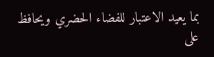بما يعيد الاعتبار للفضاء الحضري ويحافظ على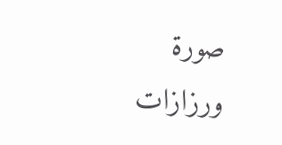صورة ورزازات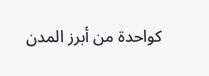كواحدة من أبرز المدن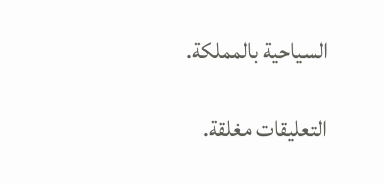السياحية بالمملكة.

التعليقات مغلقة.